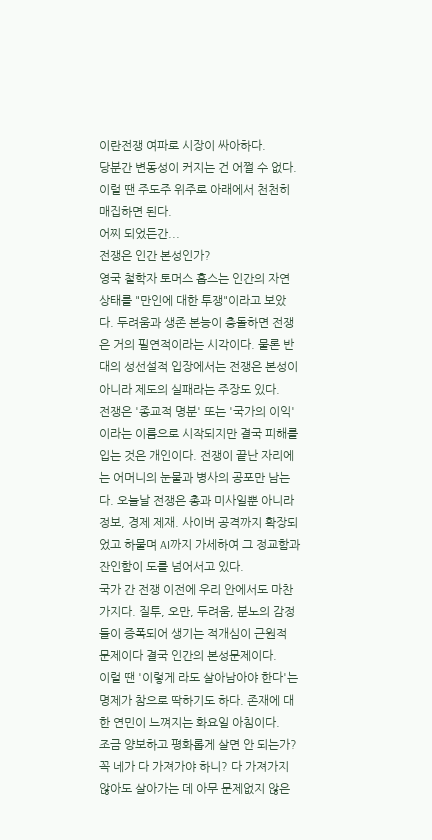이란전쟁 여파로 시장이 싸아하다.
당분간 변동성이 커지는 건 어쩔 수 없다. 이럴 땐 주도주 위주로 아래에서 천천히 매집하면 된다.
어찌 되었든간...
전쟁은 인간 본성인가?
영국 철학자 토머스 홉스는 인간의 자연 상태를 "만인에 대한 투쟁"이라고 보았다. 두려움과 생존 본능이 충돌하면 전쟁은 거의 필연적이라는 시각이다. 물론 반대의 성선설적 입장에서는 전쟁은 본성이 아니라 제도의 실패라는 주장도 있다.
전쟁은 '종교적 명분' 또는 '국가의 이익'이라는 이름으로 시작되지만 결국 피해를 입는 것은 개인이다. 전쟁이 끝난 자리에는 어머니의 눈물과 병사의 공포만 남는다. 오늘날 전쟁은 총과 미사일뿐 아니라 정보, 경제 제재. 사이버 공격까지 확장되었고 하물며 AI까지 가세하여 그 정교함과 잔인함이 도를 넘어서고 있다.
국가 간 전쟁 이전에 우리 안에서도 마찬가지다. 질투, 오만, 두려움, 분노의 감정들이 증폭되어 생기는 적개심이 근원적 문제이다 결국 인간의 본성문제이다.
이럴 땐 '이렇게 라도 살아남아야 한다'는 명제가 참으로 딱하기도 하다. 존재에 대한 연민이 느껴지는 화요일 아침이다.
조금 양보하고 평화롭게 살면 안 되는가? 꼭 네가 다 가져가야 하니? 다 가져가지 않아도 살아가는 데 아무 문제없지 않은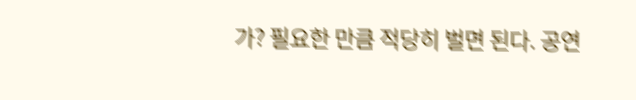가? 필요한 만큼 적당히 벌면 된다. 공연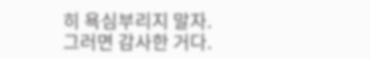히 욕심부리지 말자. 그러면 감사한 거다.